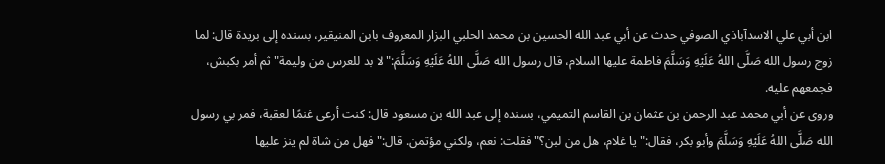ابن أبي علي الاسدآباذي الصوفي حدث عن أبي عبد الله الحسين بن محمد الحلبي البزار المعروف بابن المنيقير، بسنده إلى بريدة قال: لما زوج رسول الله صَلَّى اللهُ عَلَيْهِ وَسَلَّمَ فاطمة عليها السلام، قال رسول الله صَلَّى اللهُ عَلَيْهِ وَسَلَّمَ:"لا بد للعرس من وليمة"ثم أمر بكبش، فجمعهم عليه.
وروى عن أبي محمد عبد الرحمن بن عثمان بن القاسم التميمي، بسنده إلى عبد الله بن مسعود قال: كنت أرعى غنمًا لعقبة، فمر بي رسول الله صَلَّى اللهُ عَلَيْهِ وَسَلَّمَ وأبو بكر، فقال:"يا غلام، هل من لبن؟"فقلت: نعم، ولكني مؤتمن. قال:"فهل من شاة لم ينز عليها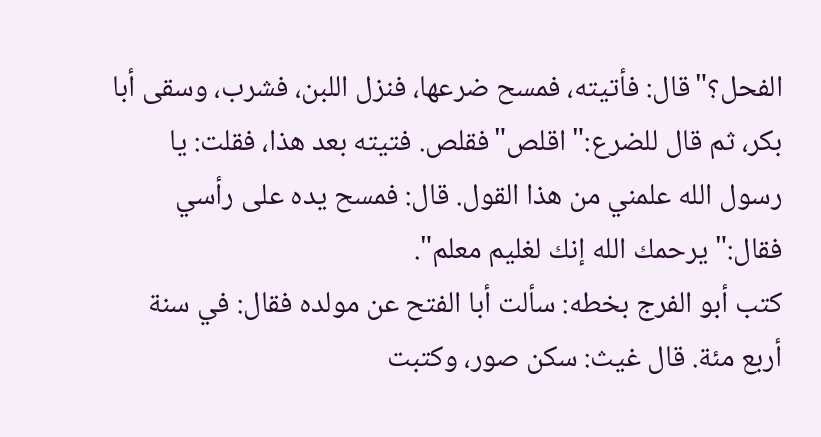الفحل؟"قال: فأتيته، فمسح ضرعها، فنزل اللبن، فشرب، وسقى أبا بكر، ثم قال للضرع:"اقلص"فقلص. فتيته بعد هذا، فقلت: يا رسول الله علمني من هذا القول. قال: فمسح يده على رأسي فقال:"يرحمك الله إنك لغليم معلم".
كتب أبو الفرج بخطه: سألت أبا الفتح عن مولده فقال: في سنة أربع مئة. قال غيث: سكن صور، وكتبت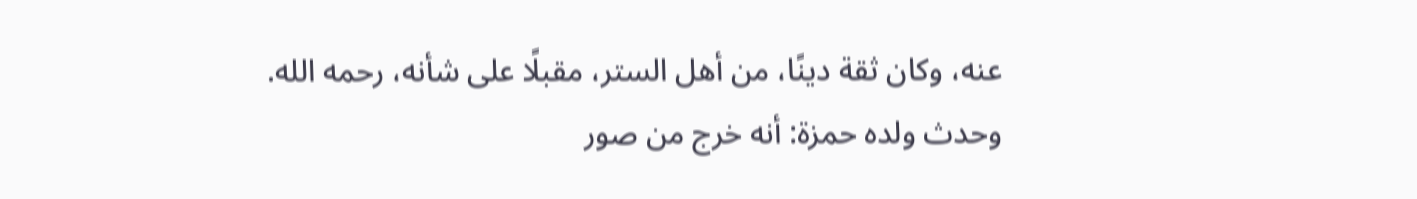عنه، وكان ثقة دينًا، من أهل الستر، مقبلًا على شأنه، رحمه الله.
وحدث ولده حمزة: أنه خرج من صور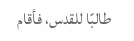طالبًا للقدس، فأقام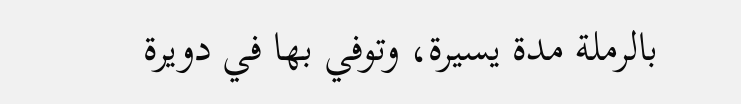بالرملة مدة يسيرة، وتوفي بها في دويرة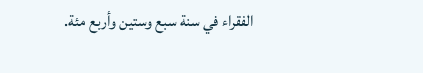الفقراء في سنة سبع وستين وأربع مئة.